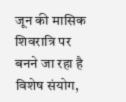जून की मासिक शिवरात्रि पर बनने जा रहा है विशेष संयोग,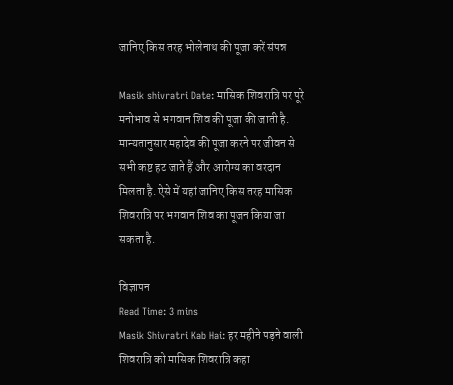जानिए किस तरह भोलेनाथ की पूजा करें संपन्न

Masik shivratri Date: मासिक शिवरात्रि पर पूरे मनोभाव से भगवान शिव की पूजा की जाती है. मान्यतानुसार महादेव की पूजा करने पर जीवन से सभी कष्ट हट जाते हैं और आरोग्य का वरदान मिलता है. ऐसे में यहां जानिए किस तरह मासिक शिवरात्रि पर भगवान शिव का पूजन किया जा सकता है.

विज्ञापन
Read Time: 3 mins
Masik Shivratri Kab Hai: हर महीने पड़ने वाली शिवरात्रि को मासिक शिवरात्रि कहा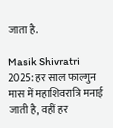जाता है.

Masik Shivratri 2025: हर साल फाल्गुन मास में महाशिवरात्रि मनाई जाती है, वहीं हर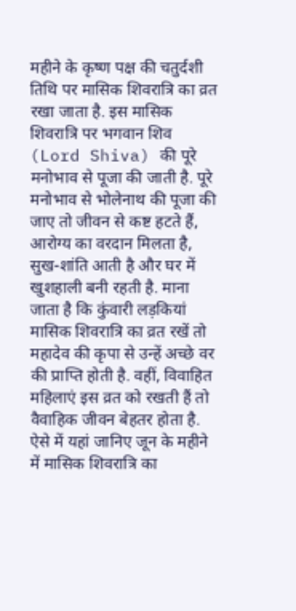महीने के कृष्ण पक्ष की चतुर्दशी तिथि पर मासिक शिवरात्रि का व्रत रखा जाता है. इस मासिक शिवरात्रि पर भगवान शिव (Lord Shiva) की पूरे मनोभाव से पूजा की जाती है. पूरे मनोभाव से भोलेनाथ की पूजा की जाए तो जीवन से कष्ट हटते हैं, आरोग्य का वरदान मिलता है, सुख-शांति आती है और घर में खुशहाली बनी रहती है. माना जाता है कि कुंवारी लड़कियां मासिक शिवरात्रि का व्रत रखें तो महादेव की कृपा से उन्हें अच्छे वर की प्राप्ति होती है. वहीं, विवाहित महिलाएं इस व्रत को रखती हैं तो वैवाहिक जीवन बेहतर होता है. ऐसे में यहां जानिए जून के महीने में मासिक शिवरात्रि का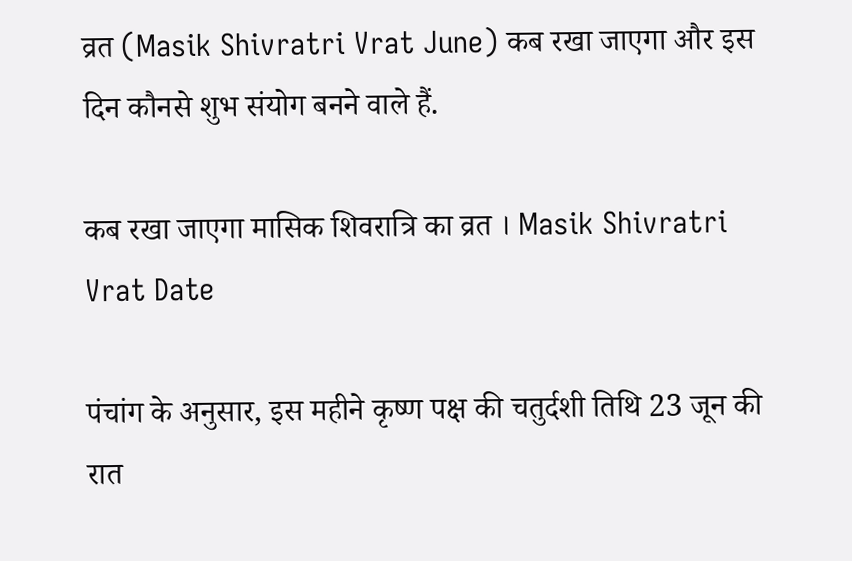व्रत (Masik Shivratri Vrat June) कब रखा जाएगा और इस दिन कौनसे शुभ संयोग बनने वाले हैं.

कब रखा जाएगा मासिक शिवरात्रि का व्रत । Masik Shivratri Vrat Date

पंचांग के अनुसार, इस महीने कृष्ण पक्ष की चतुर्दशी तिथि 23 जून की रात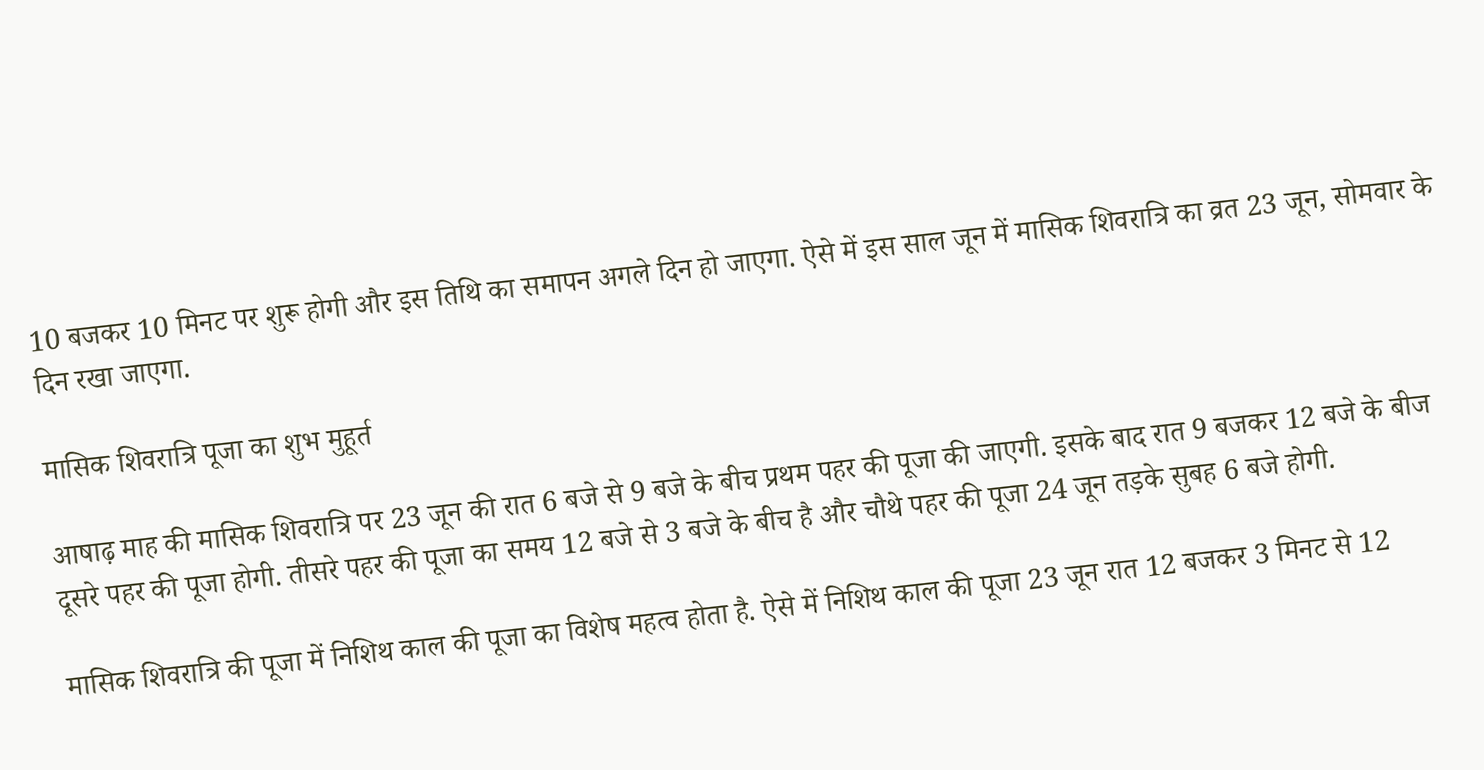10 बजकर 10 मिनट पर शुरू होगी और इस तिथि का समापन अगले दिन हो जाएगा. ऐसे में इस साल जून में मासिक शिवरात्रि का व्रत 23 जून, सोमवार के दिन रखा जाएगा.

मासिक शिवरात्रि पूजा का शुभ मुहूर्त

आषाढ़ माह की मासिक शिवरात्रि पर 23 जून की रात 6 बजे से 9 बजे के बीच प्रथम पहर की पूजा की जाएगी. इसके बाद रात 9 बजकर 12 बजे के बीज दूसरे पहर की पूजा होगी. तीसरे पहर की पूजा का समय 12 बजे से 3 बजे के बीच है और चौथे पहर की पूजा 24 जून तड़के सुबह 6 बजे होगी.

मासिक शिवरात्रि की पूजा में निशिथ काल की पूजा का विशेष महत्व होता है. ऐसे में निशिथ काल की पूजा 23 जून रात 12 बजकर 3 मिनट से 12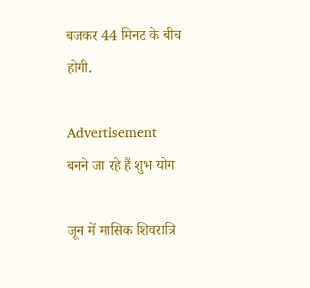बजकर 44 मिनट के बीच होगी.

Advertisement
बनने जा रहे हैं शुभ योग

जून में मासिक शिवरात्रि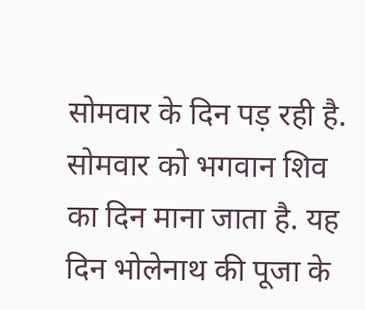सोमवार के दिन पड़ रही है. सोमवार को भगवान शिव का दिन माना जाता है. यह दिन भोलेनाथ की पूजा के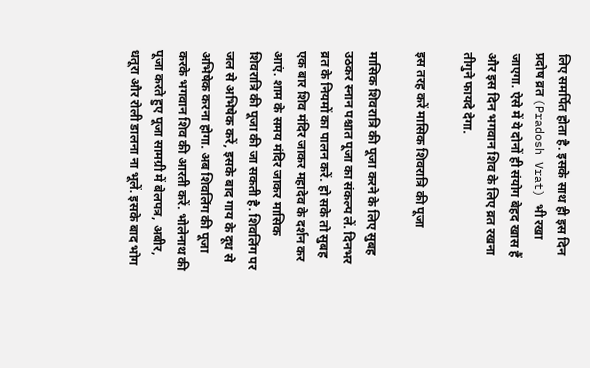लिए समर्पित होता है. इसके साथ ही इस दिन प्रदोष व्रत (Pradosh Vrat) भी रखा जाएगा. ऐसे में ये दोनों ही संयोग बेहद खास हैं और इस दिन भगवान शिव के लिए व्रत रखना तीगुने फायदे देगा.

इस तरह करें मासिक शिवरात्रि की पूजा

मासिक शिवरात्रि की पूजा करने के लिए सुबह उठकर स्नान पश्चात पूजा का संकल्प लें. दिनभर व्रत के नियमों का पालन करें. हो सके तो सुबह एक बार शिव मंदिर जाकर महादेव के दर्शन कर आएं. शाम के समय मंदिर जाकर मासिक शिवरात्रि की पूजा की जा सकती है. शिवलिंग पर जल से अभिषेक करें, इसके बाद गाय के दूध से अभिषेक करना होगा. अब शिवलिंग की पूजा करके भगवान शिव की आरती करें. भोलेनाथ की पूजा करते हुए पूजा सामग्री में बेलपत्र, अबीर, धतूरा और रोली डालना ना भूलें. इसके बाद भोग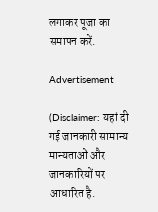लगाकर पूजा का समापन करें.

Advertisement

(Disclaimer: यहां दी गई जानकारी सामान्य मान्यताओं और जानकारियों पर आधारित है.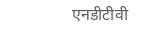एनडीटीवी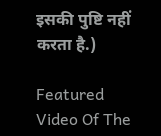इसकी पुष्टि नहीं करता है.)

Featured Video Of The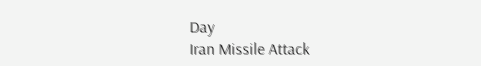Day
Iran Missile Attack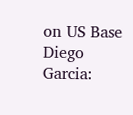on US Base Diego Garcia: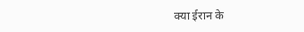क्या ईरान के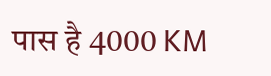पास है 4000 KM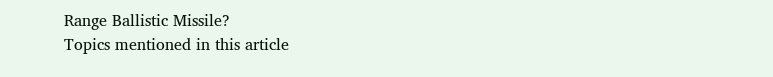Range Ballistic Missile?
Topics mentioned in this article